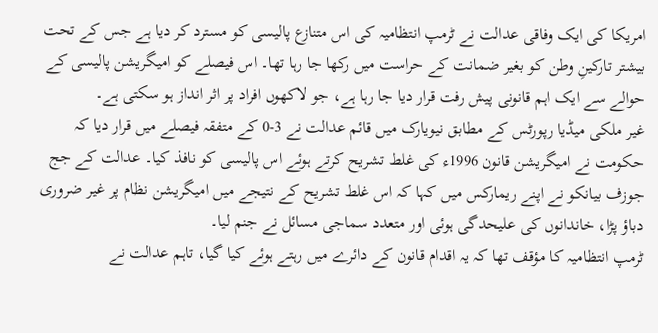امریکا کی ایک وفاقی عدالت نے ٹرمپ انتظامیہ کی اس متنازع پالیسی کو مسترد کر دیا ہے جس کے تحت بیشتر تارکینِ وطن کو بغیر ضمانت کے حراست میں رکھا جا رہا تھا۔ اس فیصلے کو امیگریشن پالیسی کے حوالے سے ایک اہم قانونی پیش رفت قرار دیا جا رہا ہے، جو لاکھوں افراد پر اثر انداز ہو سکتی ہے۔
غیر ملکی میڈیا رپورٹس کے مطابق نیویارک میں قائم عدالت نے 3-0 کے متفقہ فیصلے میں قرار دیا کہ حکومت نے امیگریشن قانون 1996ء کی غلط تشریح کرتے ہوئے اس پالیسی کو نافذ کیا۔ عدالت کے جج جوزف بیانکو نے اپنے ریمارکس میں کہا کہ اس غلط تشریح کے نتیجے میں امیگریشن نظام پر غیر ضروری دباؤ پڑا، خاندانوں کی علیحدگی ہوئی اور متعدد سماجی مسائل نے جنم لیا۔
ٹرمپ انتظامیہ کا مؤقف تھا کہ یہ اقدام قانون کے دائرے میں رہتے ہوئے کیا گیا، تاہم عدالت نے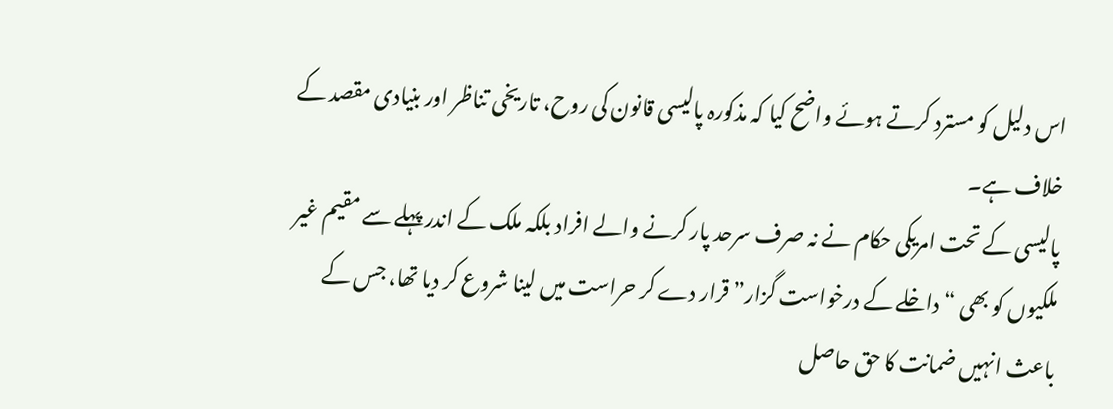اس دلیل کو مسترد کرتے ہوئے واضح کیا کہ مذکورہ پالیسی قانون کی روح، تاریخی تناظر اور بنیادی مقصد کے خلاف ہے۔
پالیسی کے تحت امریکی حکام نے نہ صرف سرحد پار کرنے والے افراد بلکہ ملک کے اندر پہلے سے مقیم غیر ملکیوں کو بھی “داخلے کے درخواست گزار” قرار دے کر حراست میں لینا شروع کر دیا تھا، جس کے باعث انہیں ضمانت کا حق حاصل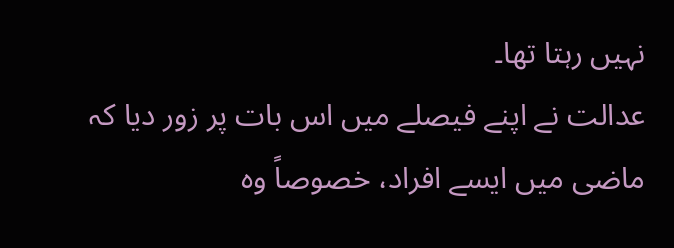نہیں رہتا تھا۔
عدالت نے اپنے فیصلے میں اس بات پر زور دیا کہ ماضی میں ایسے افراد، خصوصاً وہ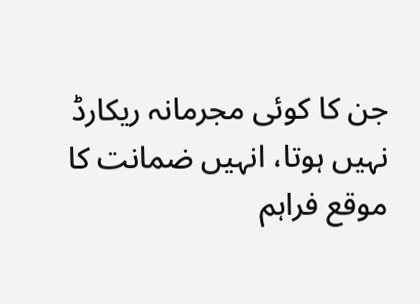جن کا کوئی مجرمانہ ریکارڈ نہیں ہوتا، انہیں ضمانت کا موقع فراہم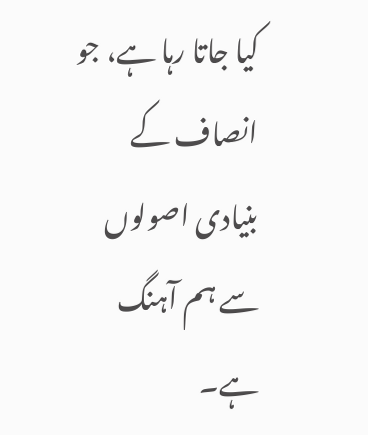کیا جاتا رہا ہے، جو انصاف کے بنیادی اصولوں سے ہم آہنگ ہے۔